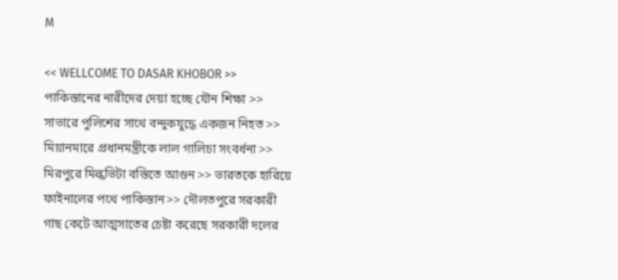M

<< WELLCOME TO DASAR KHOBOR >> পাকিস্তানের নারীদের দেয়া হচ্ছে যৌন শিক্ষা >> সাভারে পুলিশের সাথে বন্দুকযুদ্ধে একজন নিহত >> মিয়ানমারে প্রধানমন্ত্রীকে লাল গালিচা সংবর্ধনা >> মিরপুরে মিল্কভিটা বস্তিতে আগুন >> ভারতকে হারিয়ে ফাইনালের পথে পাকিস্তান>> দৌলতপুরে সরকারী গাছ কেটে আত্মসাতের চেষ্টা করেছে সরকারী দলের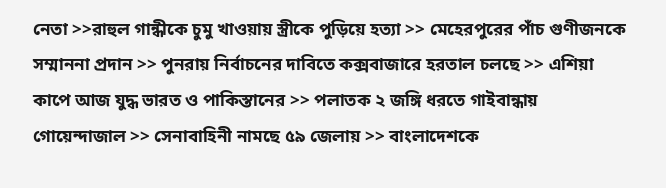নেতা >>রাহুল গান্ধীকে চুমু খাওয়ায় স্ত্রীকে পুড়িয়ে হত্যা >> মেহেরপুরের পাঁচ গুণীজনকে সম্মাননা প্রদান >> পুনরায় নির্বাচনের দাবিতে কক্সবাজারে হরতাল চলছে >> এশিয়া কাপে আজ যুদ্ধ ভারত ও পাকিস্তানের >> পলাতক ২ জঙ্গি ধরতে গাইবান্ধায় গোয়েন্দাজাল >> সেনাবাহিনী নামছে ৫৯ জেলায় >> বাংলাদেশকে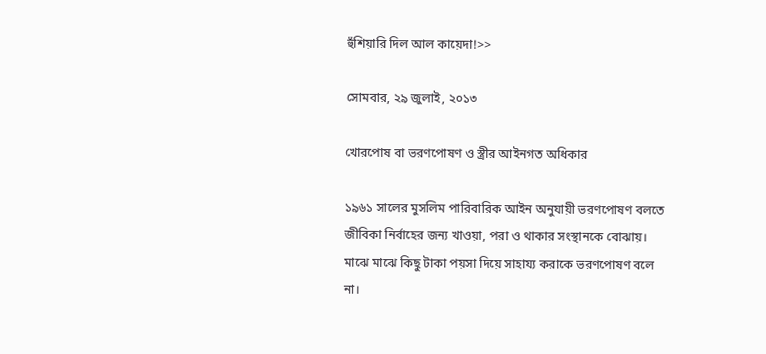হুঁশিয়ারি দিল আল কায়েদা!>>

সোমবার, ২৯ জুলাই, ২০১৩

খোরপোষ বা ভরণপোষণ ও স্ত্রীর আইনগত অধিকার

১৯৬১ সালের মুসলিম পারিবারিক আইন অনুযায়ী ভরণপোষণ বলতে জীবিকা নির্বাহের জন্য খাওয়া, পরা ও থাকার সংস্থানকে বোঝায়। মাঝে মাঝে কিছু টাকা পয়সা দিয়ে সাহায্য করাকে ভরণপোষণ বলে না।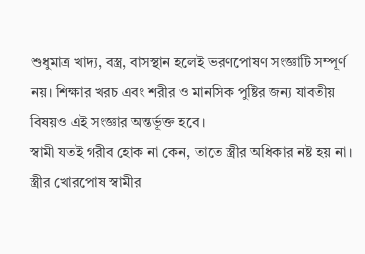শুধুমাত্র খাদ্য, বস্ত্র, বাসস্থান হলেই ভরণপোষণ সংজ্ঞাটি সম্পূর্ণ নয়। শিক্ষার খরচ এবং শরীর ও মানসিক পুষ্টির জন্য যাবতীয় বিষয়ও এই সংজ্ঞার অন্তর্ভূক্ত হবে।
স্বামী যতই গরীব হোক না কেন, তাতে স্ত্রীর অধিকার নষ্ট হয় না। স্ত্রীর খোরপোষ স্বামীর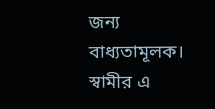জন্য বাধ্যতামূলক। স্বামীর এ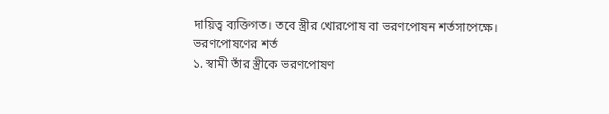দায়িত্ব ব্যক্তিগত। তবে স্ত্রীর খোরপোষ বা ভরণপোষন শর্তসাপেক্ষে।
ভরণপোষণের শর্ত
১. স্বামী তাঁর স্ত্রীকে ভরণপোষণ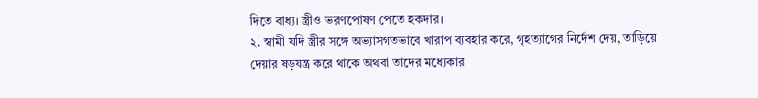দিতে বাধ্য। স্ত্রীও ভরণপোষণ পেতে হকদার।
২. স্বামী যদি স্ত্রীর সঙ্গে অভ্যাসগতভাবে খারাপ ব্যবহার করে, গৃহত্যাগের নির্দেশ দেয়, তাড়িয়ে দেয়ার ষড়যন্ত্র করে থাকে অথবা তাদের মধ্যেকার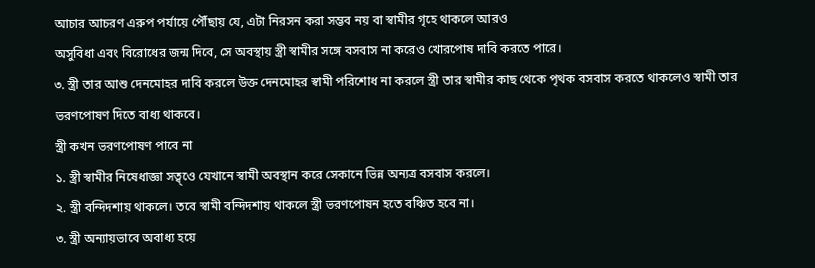আচার আচরণ এরুপ পর্যায়ে পৌঁছায় যে, এটা নিরসন করা সম্ভব নয় বা স্বামীর গৃহে থাকলে আরও
অসুবিধা এবং বিরোধের জন্ম দিবে, সে অবস্থায় স্ত্রী স্বামীর সঙ্গে বসবাস না করেও খোরপোষ দাবি করতে পারে।
৩. স্ত্রী তার আশু দেনমোহর দাবি করলে উক্ত দেনমোহর স্বামী পরিশোধ না করলে স্ত্রী তার স্বামীর কাছ থেকে পৃথক বসবাস করতে থাকলেও স্বামী তার ভরণপোষণ দিতে বাধ্য থাকবে।
স্ত্রী কখন ভরণপোষণ পাবে না
১. স্ত্রী স্বামীর নিষেধাজ্ঞা সত্ব্ওে যেখানে স্বামী অবস্থান করে সেকানে ভিন্ন অন্যত্র বসবাস করলে।
২. স্ত্রী বন্দিদশায় থাকলে। তবে স্বামী বন্দিদশায় থাকলে স্ত্রী ভরণপোষন হতে বঞ্চিত হবে না।
৩. স্ত্রী অন্যায়ভাবে অবাধ্য হয়ে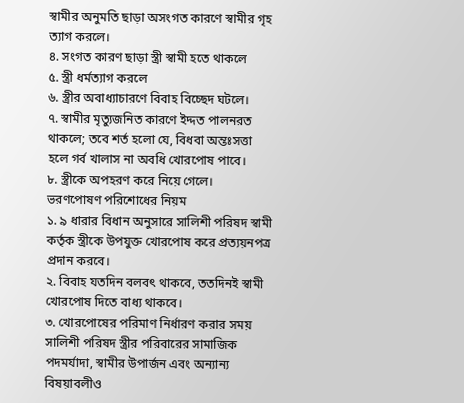স্বামীর অনুমতি ছাড়া অসংগত কারণে স্বামীর গৃহ ত্যাগ করলে।
৪. সংগত কারণ ছাড়া স্ত্রী স্বামী হতে থাকলে
৫. স্ত্রী ধর্মত্যাগ করলে
৬. স্ত্রীর অবাধ্যাচারণে বিবাহ বিচ্ছেদ ঘটলে।
৭. স্বামীর মৃত্যুজনিত কারণে ইদ্দত পালনরত থাকলে; তবে শর্ত হলো যে, বিধবা অন্তঃসত্তা হলে গর্ব খালাস না অবধি খোরপোষ পাবে।
৮. স্ত্রীকে অপহরণ করে নিয়ে গেলে।
ভরণপোষণ পরিশোধের নিয়ম
১. ৯ ধারার বিধান অনুসারে সালিশী পরিষদ স্বামী কর্তৃক স্ত্রীকে উপযুক্ত খোরপোষ করে প্রত্যয়নপত্র প্রদান করবে।
২. বিবাহ যতদিন বলবৎ থাকবে, ততদিনই স্বামী খোরপোষ দিতে বাধ্য থাকবে।
৩. খোরপোষের পরিমাণ নির্ধারণ করার সময় সালিশী পরিষদ স্ত্রীর পরিবারের সামাজিক পদমর্যাদা, স্বামীর উপার্জন এবং অন্যান্য বিষয়াবলীও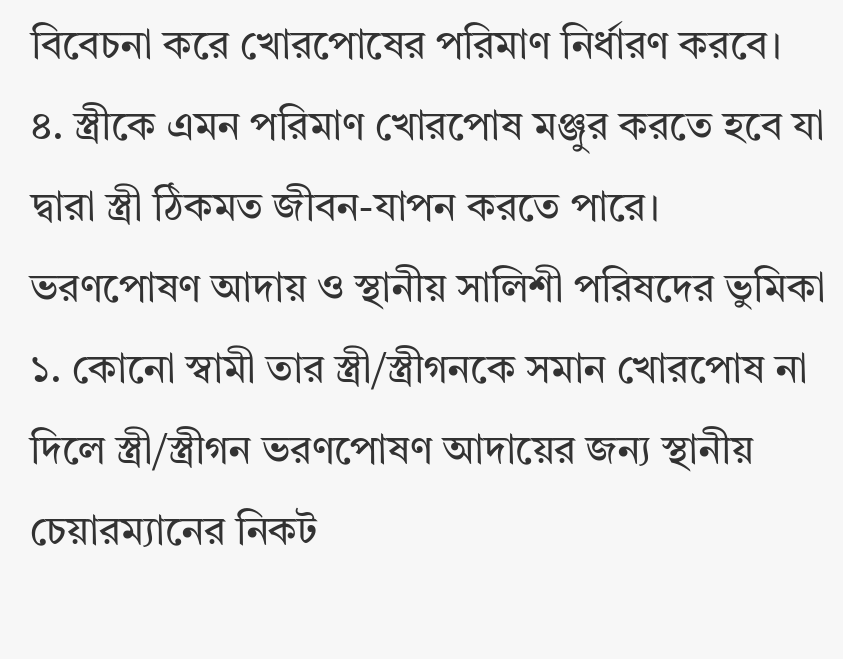বিবেচনা করে খোরপোষের পরিমাণ নির্ধারণ করবে।
৪. স্ত্রীকে এমন পরিমাণ খোরপোষ মঞ্জুর করতে হবে যা দ্বারা স্ত্রী ঠিকমত জীবন-যাপন করতে পারে।
ভরণপোষণ আদায় ও স্থানীয় সালিশী পরিষদের ভুমিকা
১. কোনো স্বামী তার স্ত্রী/স্ত্রীগনকে সমান খোরপোষ না দিলে স্ত্রী/স্ত্রীগন ভরণপোষণ আদায়ের জন্য স্থানীয় চেয়ারম্যানের নিকট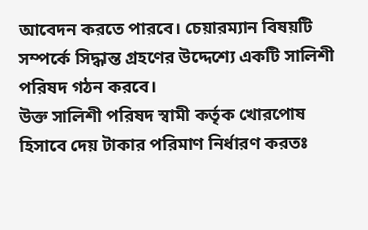আবেদন করতে পারবে। চেয়ারম্যান বিষয়টি সম্পর্কে সিদ্ধান্ত গ্রহণের উদ্দেশ্যে একটি সালিশী পরিষদ গঠন করবে।
উক্ত সালিশী পরিষদ স্বামী কর্তৃক খোরপোষ হিসাবে দেয় টাকার পরিমাণ নির্ধারণ করতঃ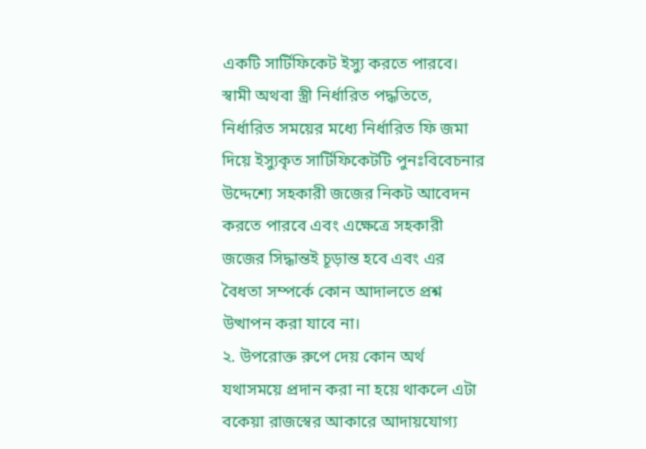একটি সার্টিফিকেট ইস্যু করতে পারবে।
স্বামী অথবা স্ত্রী নির্ধারিত পদ্ধতিতে, নির্ধারিত সময়ের মধ্যে নির্ধারিত ফি জমা দিয়ে ইস্যুকৃত সার্টিফিকেটটি পুনঃবিবেচনার উদ্দেশ্যে সহকারী জজের নিকট আবেদন করতে পারবে এবং এক্ষেত্রে সহকারী জজের সিদ্ধান্তই চূড়ান্ত হবে এবং এর বৈধতা সম্পর্কে কোন আদালতে প্রশ্ন উত্থাপন করা যাবে না।
২. উপরোক্ত রুপে দেয় কোন অর্থ যথাসময়ে প্রদান করা না হয়ে থাকলে এটা বকেয়া রাজস্বের আকারে আদায়যোগ্য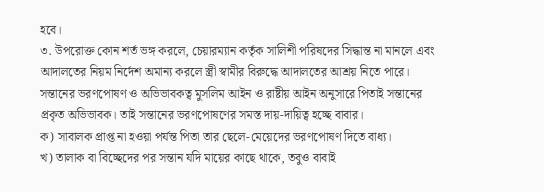হবে।
৩. উপরোক্ত কোন শর্ত ভঙ্গ করলে, চেয়ারম্যান কর্তৃক সালিশী পরিষদের সিদ্ধান্ত না মানলে এবং আদালতের নিয়ম নির্দেশ অমান্য করলে স্ত্রী স্বামীর বিরুদ্ধে আদালতের আশ্রয় নিতে পারে।
সন্তানের ভরণপোষণ ও অভিভাবকত্ব মুসলিম আইন ও রাষ্টীয় আইন অনুসারে পিতাই সন্তানের প্রকৃত অভিভাবক। তাই সন্তানের ভরণপোষণের সমস্ত দায়-দায়িত্ব হচ্ছে বাবার।
ক) সাবালক প্রাপ্ত না হওয়া পর্যন্ত পিতা তার ছেলে-মেয়েদের ভরণপোষণ দিতে বাধ্য।
খ) তালাক বা বিচ্ছেদের পর সন্তান যদি মায়ের কাছে থাকে, তবুও বাবাই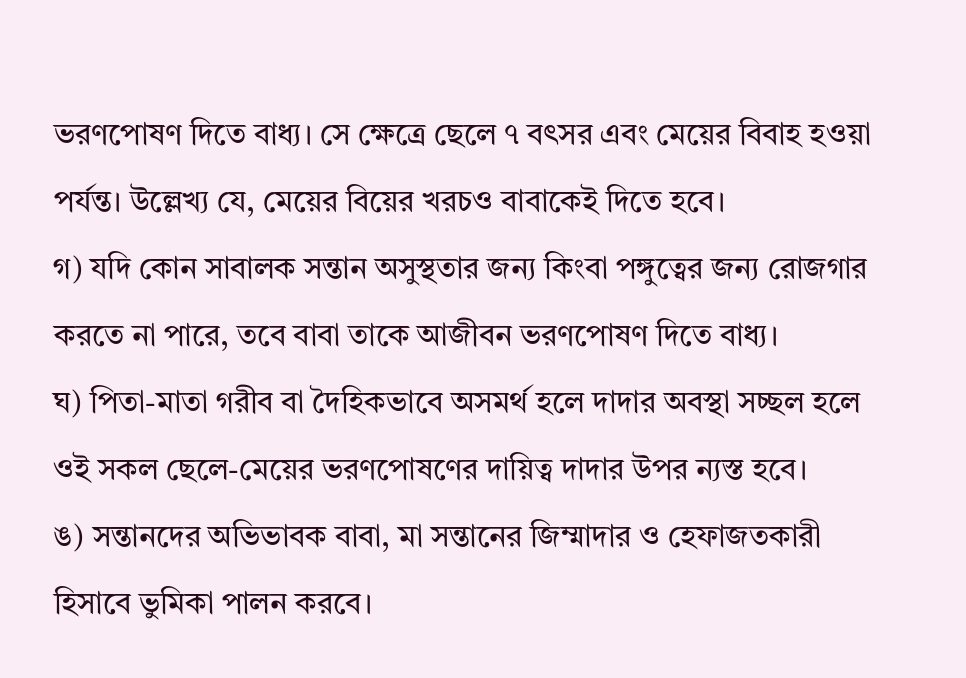ভরণপোষণ দিতে বাধ্য। সে ক্ষেত্রে ছেলে ৭ বৎসর এবং মেয়ের বিবাহ হওয়া পর্যন্ত। উল্লেখ্য যে, মেয়ের বিয়ের খরচও বাবাকেই দিতে হবে।
গ) যদি কোন সাবালক সন্তান অসুস্থতার জন্য কিংবা পঙ্গুত্বের জন্য রোজগার করতে না পারে, তবে বাবা তাকে আজীবন ভরণপোষণ দিতে বাধ্য।
ঘ) পিতা-মাতা গরীব বা দৈহিকভাবে অসমর্থ হলে দাদার অবস্থা সচ্ছল হলে ওই সকল ছেলে-মেয়ের ভরণপোষণের দায়িত্ব দাদার উপর ন্যস্ত হবে।
ঙ) সন্তানদের অভিভাবক বাবা, মা সন্তানের জিম্মাদার ও হেফাজতকারী হিসাবে ভুমিকা পালন করবে।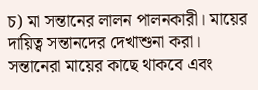চ) মা সন্তানের লালন পালনকারী। মায়ের দায়িত্ব সন্তানদের দেখাশুনা করা। সন্তানেরা মায়ের কাছে থাকবে এবং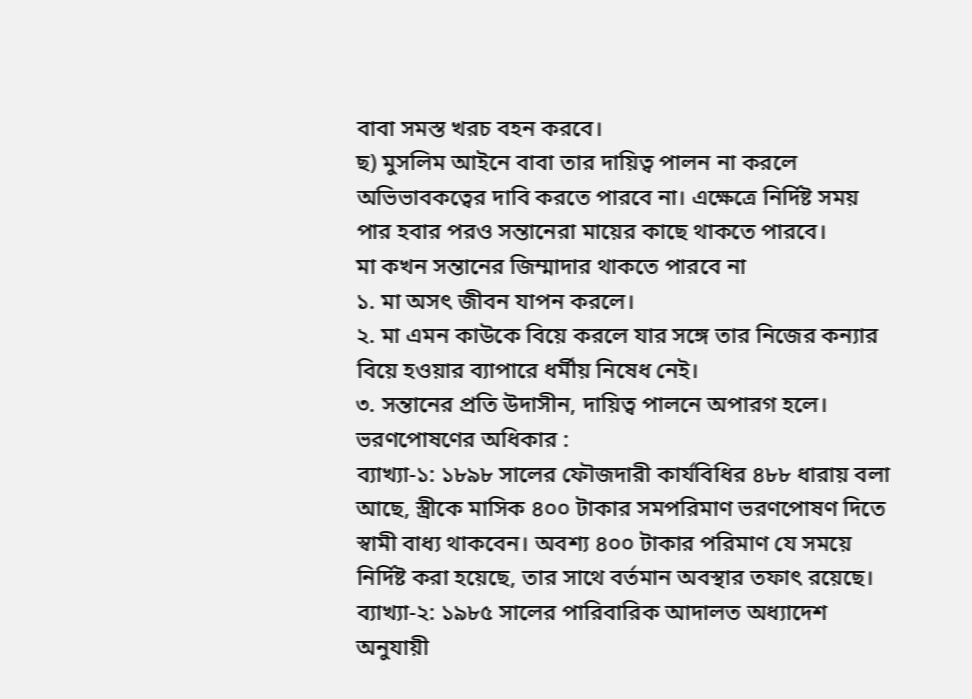বাবা সমস্ত খরচ বহন করবে।
ছ) মুসলিম আইনে বাবা তার দায়িত্ব পালন না করলে অভিভাবকত্বের দাবি করতে পারবে না। এক্ষেত্রে নির্দিষ্ট সময় পার হবার পরও সন্তানেরা মায়ের কাছে থাকতে পারবে।
মা কখন সন্তানের জিম্মাদার থাকতে পারবে না
১. মা অসৎ জীবন যাপন করলে।
২. মা এমন কাউকে বিয়ে করলে যার সঙ্গে তার নিজের কন্যার বিয়ে হওয়ার ব্যাপারে ধর্মীয় নিষেধ নেই।
৩. সন্তানের প্রতি উদাসীন, দায়িত্ব পালনে অপারগ হলে।
ভরণপোষণের অধিকার :
ব্যাখ্যা-১: ১৮৯৮ সালের ফৌজদারী কার্যবিধির ৪৮৮ ধারায় বলা আছে, স্ত্রীকে মাসিক ৪০০ টাকার সমপরিমাণ ভরণপোষণ দিতে স্বামী বাধ্য থাকবেন। অবশ্য ৪০০ টাকার পরিমাণ যে সময়ে নির্দিষ্ট করা হয়েছে, তার সাথে বর্তমান অবস্থার তফাৎ রয়েছে।
ব্যাখ্যা-২: ১৯৮৫ সালের পারিবারিক আদালত অধ্যাদেশ অনুযায়ী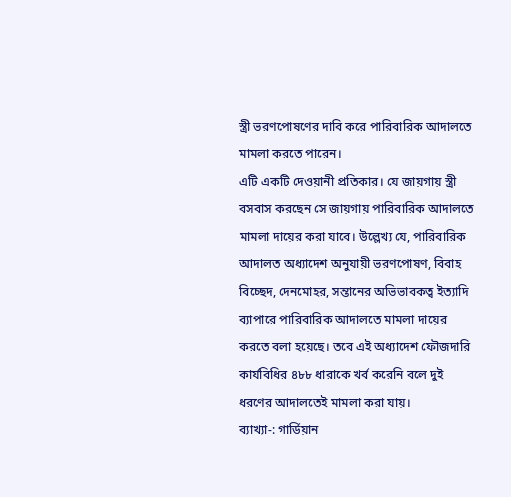স্ত্রী ভরণপোষণের দাবি করে পারিবারিক আদালতে মামলা করতে পারেন।
এটি একটি দেওয়ানী প্রতিকার। যে জায়গায় স্ত্রী বসবাস করছেন সে জায়গায় পারিবারিক আদালতে মামলা দায়ের করা যাবে। উল্লেখ্য যে, পারিবারিক আদালত অধ্যাদেশ অনুযায়ী ভরণপোষণ, বিবাহ বিচ্ছেদ, দেনমোহর, সন্তানের অভিভাবকত্ব ইত্যাদি ব্যাপারে পারিবারিক আদালতে মামলা দায়ের করতে বলা হয়েছে। তবে এই অধ্যাদেশ ফৌজদারি কার্যবিধির ৪৮৮ ধারাকে খর্ব করেনি বলে দুই ধরণের আদালতেই মামলা করা যায়।
ব্যাখ্যা-: গার্ডিয়ান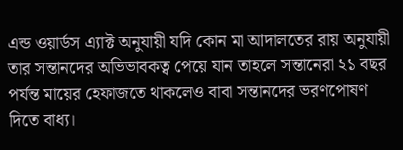এন্ড ওয়ার্ডস এ্যাক্ট অনুযায়ী যদি কোন মা আদালতের রায় অনুযায়ী তার সন্তানদের অভিভাবকত্ব পেয়ে যান তাহলে সন্তানেরা ২১ বছর পর্যন্ত মায়ের হেফাজতে থাকলেও বাবা সন্তানদের ভরণপোষণ দিতে বাধ্য।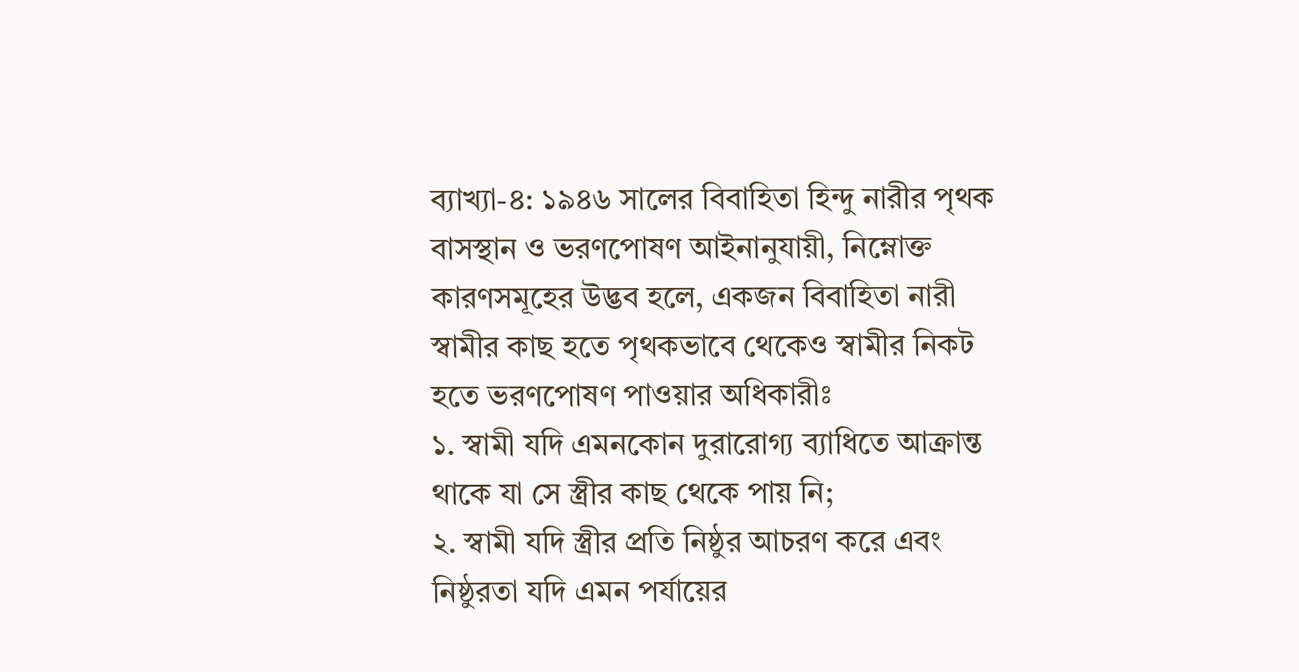ব্যাখ্যা-৪: ১৯৪৬ সালের বিবাহিতা হিন্দু নারীর পৃথক বাসস্থান ও ভরণপোষণ আইনানুযায়ী, নিম্নোক্ত কারণসমূহের উদ্ভব হলে, একজন বিবাহিতা নারী স্বামীর কাছ হতে পৃথকভাবে থেকেও স্বামীর নিকট হতে ভরণপোষণ পাওয়ার অধিকারীঃ
১. স্বামী যদি এমনকোন দুরারোগ্য ব্যাধিতে আক্রান্ত থাকে যা সে স্ত্রীর কাছ থেকে পায় নি;
২. স্বামী যদি স্ত্রীর প্রতি নিষ্ঠুর আচরণ করে এবং নিষ্ঠুরতা যদি এমন পর্যায়ের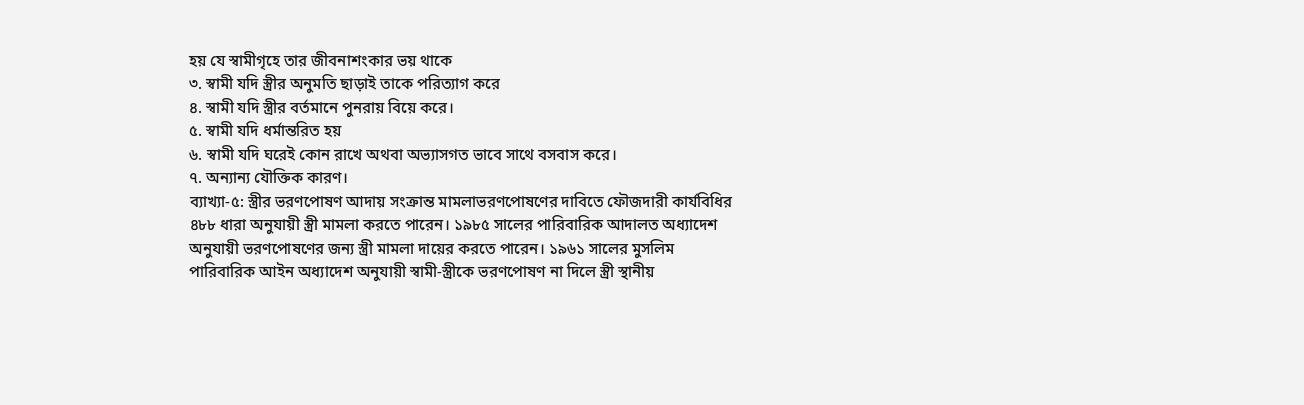হয় যে স্বামীগৃহে তার জীবনাশংকার ভয় থাকে
৩. স্বামী যদি স্ত্রীর অনুমতি ছাড়াই তাকে পরিত্যাগ করে
৪. স্বামী যদি স্ত্রীর বর্তমানে পুনরায় বিয়ে করে।
৫. স্বামী যদি ধর্মান্তরিত হয়
৬. স্বামী যদি ঘরেই কোন রাখে অথবা অভ্যাসগত ভাবে সাথে বসবাস করে।
৭. অন্যান্য যৌক্তিক কারণ।
ব্যাখ্যা-৫: স্ত্রীর ভরণপোষণ আদায় সংক্রান্ত মামলাভরণপোষণের দাবিতে ফৌজদারী কার্যবিধির ৪৮৮ ধারা অনুযায়ী স্ত্রী মামলা করতে পারেন। ১৯৮৫ সালের পারিবারিক আদালত অধ্যাদেশ অনুযায়ী ভরণপোষণের জন্য স্ত্রী মামলা দায়ের করতে পারেন। ১৯৬১ সালের মুসলিম পারিবারিক আইন অধ্যাদেশ অনুযায়ী স্বামী-স্ত্রীকে ভরণপোষণ না দিলে স্ত্রী স্থানীয়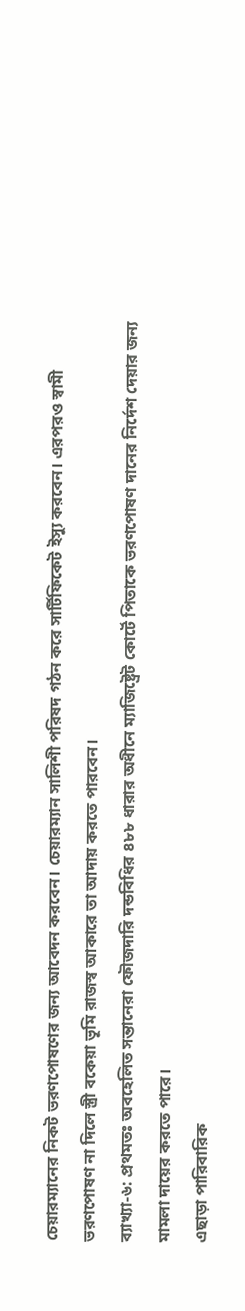চেয়ারম্যানের নিকট ভরণপোষণের জন্য আবেদন করবেন। চেয়ারম্যান সালিশী পরিষদ গঠন করে সার্টিফিকেট ইস্যু করবেন। এরপরও স্বামী ভরণপোষণ না দিলে স্ত্রী বকেয়া ভূমি রাজস্ব আকারে তা আদায় করতে পারবেন।
ব্যাখ্যা-৬: প্রথমতঃ অবহেলিত সন্তানেরা ফৌজদারি দন্ডবিধির ৪৮৮ ধারার অধীনে ম্যাজিষ্ট্রেট কোর্টে পিতাকে ভরণপোষণ দানের নির্দেশ দেয়ার জন্য মামলা দায়ের করতে পারে।
এছাড়া পারিবারিক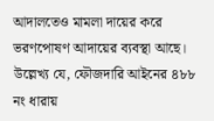আদালতেও মামলা দায়ের করে ভরণপোষণ আদায়ের ব্যবস্থা আছে। উল্লেখ্য যে, ফৌজদারি আইনের ৪৮৮ নং ধারায়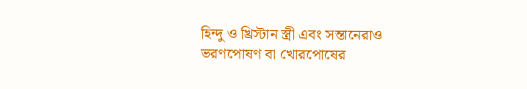হিন্দু ও খ্রিস্টান স্ত্রী এবং সন্তানেরাও ভরণপোষণ বা খোরপোষের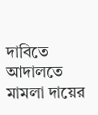দাবিতে আদালতে মামলা দায়ের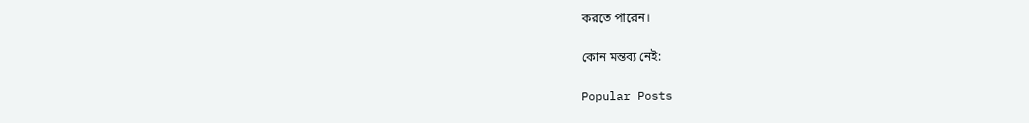করতে পারেন।

কোন মন্তব্য নেই:

Popular Posts